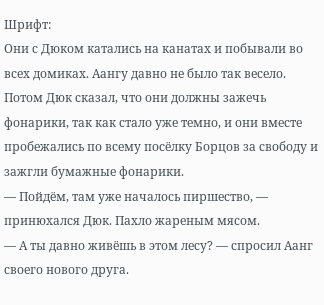Шрифт:
Они с Дюком катались на канатах и побывали во всех домиках. Аангу давно не было так весело. Потом Дюк сказал, что они должны зажечь фонарики, так как стало уже темно, и они вместе пробежались по всему посёлку Борцов за свободу и зажгли бумажные фонарики.
— Пойдём, там уже началось пиршество, — принюхался Дюк. Пахло жареным мясом.
— А ты давно живёшь в этом лесу? — спросил Аанг своего нового друга.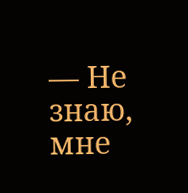— Не знаю, мне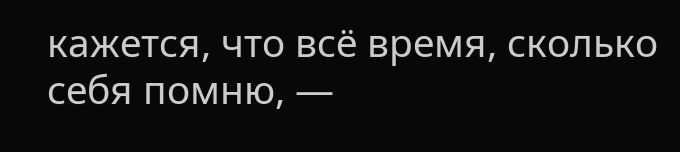кажется, что всё время, сколько себя помню, —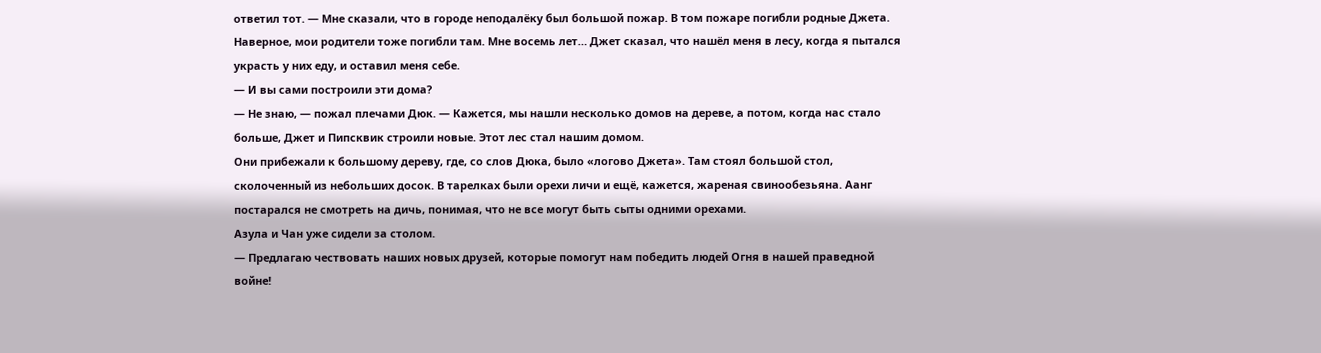ответил тот. — Мне сказали, что в городе неподалёку был большой пожар. В том пожаре погибли родные Джета. Наверное, мои родители тоже погибли там. Мне восемь лет… Джет сказал, что нашёл меня в лесу, когда я пытался украсть у них еду, и оставил меня себе.
— И вы сами построили эти дома?
— Не знаю, — пожал плечами Дюк. — Кажется, мы нашли несколько домов на дереве, а потом, когда нас стало больше, Джет и Пипсквик строили новые. Этот лес стал нашим домом.
Они прибежали к большому дереву, где, со слов Дюка, было «логово Джета». Там стоял большой стол, сколоченный из небольших досок. В тарелках были орехи личи и ещё, кажется, жареная свинообезьяна. Аанг постарался не смотреть на дичь, понимая, что не все могут быть сыты одними орехами.
Азула и Чан уже сидели за столом.
— Предлагаю чествовать наших новых друзей, которые помогут нам победить людей Огня в нашей праведной войне!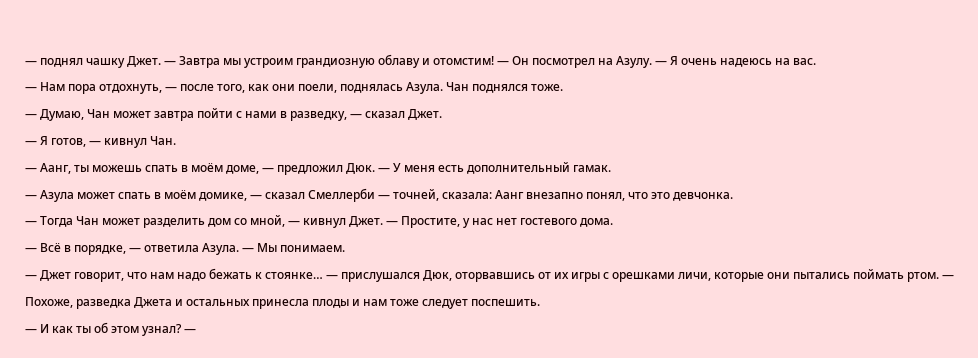— поднял чашку Джет. — Завтра мы устроим грандиозную облаву и отомстим! — Он посмотрел на Азулу. — Я очень надеюсь на вас.
— Нам пора отдохнуть, — после того, как они поели, поднялась Азула. Чан поднялся тоже.
— Думаю, Чан может завтра пойти с нами в разведку, — сказал Джет.
— Я готов, — кивнул Чан.
— Аанг, ты можешь спать в моём доме, — предложил Дюк. — У меня есть дополнительный гамак.
— Азула может спать в моём домике, — сказал Смеллерби — точней, сказала: Аанг внезапно понял, что это девчонка.
— Тогда Чан может разделить дом со мной, — кивнул Джет. — Простите, у нас нет гостевого дома.
— Всё в порядке, — ответила Азула. — Мы понимаем.
— Джет говорит, что нам надо бежать к стоянке… — прислушался Дюк, оторвавшись от их игры с орешками личи, которые они пытались поймать ртом. — Похоже, разведка Джета и остальных принесла плоды и нам тоже следует поспешить.
— И как ты об этом узнал? —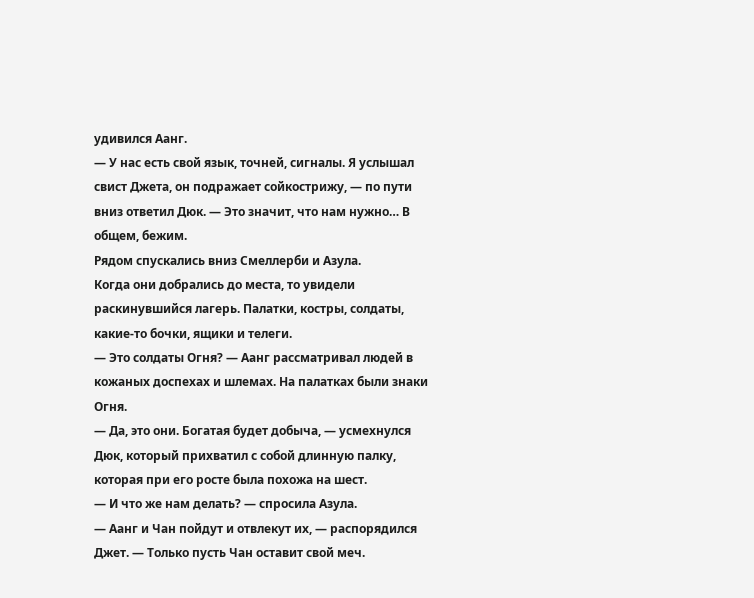удивился Аанг.
— У нас есть свой язык, точней, сигналы. Я услышал свист Джета, он подражает сойкострижу, — по пути вниз ответил Дюк. — Это значит, что нам нужно… В общем, бежим.
Рядом спускались вниз Смеллерби и Азула.
Когда они добрались до места, то увидели раскинувшийся лагерь. Палатки, костры, солдаты, какие-то бочки, ящики и телеги.
— Это солдаты Огня? — Аанг рассматривал людей в кожаных доспехах и шлемах. На палатках были знаки Огня.
— Да, это они. Богатая будет добыча, — усмехнулся Дюк, который прихватил с собой длинную палку, которая при его росте была похожа на шест.
— И что же нам делать? — спросила Азула.
— Аанг и Чан пойдут и отвлекут их, — распорядился Джет. — Только пусть Чан оставит свой меч.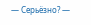— Серьёзно? —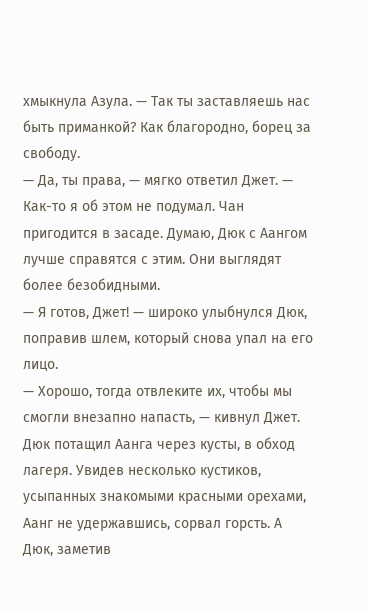хмыкнула Азула. — Так ты заставляешь нас быть приманкой? Как благородно, борец за свободу.
— Да, ты права, — мягко ответил Джет. — Как-то я об этом не подумал. Чан пригодится в засаде. Думаю, Дюк с Аангом лучше справятся с этим. Они выглядят более безобидными.
— Я готов, Джет! — широко улыбнулся Дюк, поправив шлем, который снова упал на его лицо.
— Хорошо, тогда отвлеките их, чтобы мы смогли внезапно напасть, — кивнул Джет.
Дюк потащил Аанга через кусты, в обход лагеря. Увидев несколько кустиков, усыпанных знакомыми красными орехами, Аанг не удержавшись, сорвал горсть. А Дюк, заметив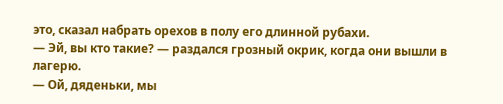это, сказал набрать орехов в полу его длинной рубахи.
— Эй, вы кто такие? — раздался грозный окрик, когда они вышли в лагерю.
— Ой, дяденьки, мы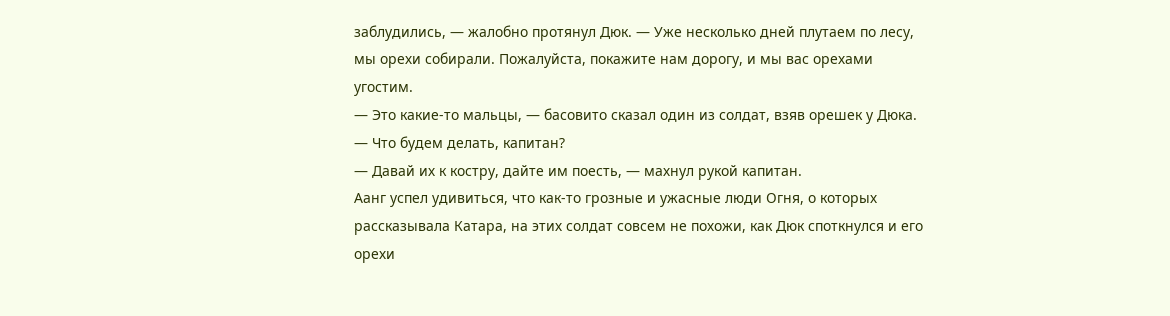заблудились, — жалобно протянул Дюк. — Уже несколько дней плутаем по лесу, мы орехи собирали. Пожалуйста, покажите нам дорогу, и мы вас орехами угостим.
— Это какие-то мальцы, — басовито сказал один из солдат, взяв орешек у Дюка. — Что будем делать, капитан?
— Давай их к костру, дайте им поесть, — махнул рукой капитан.
Аанг успел удивиться, что как-то грозные и ужасные люди Огня, о которых рассказывала Катара, на этих солдат совсем не похожи, как Дюк споткнулся и его орехи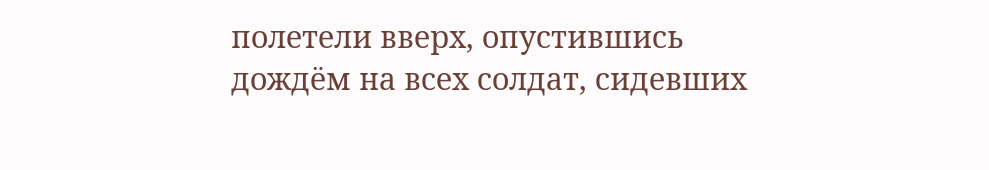полетели вверх, опустившись дождём на всех солдат, сидевших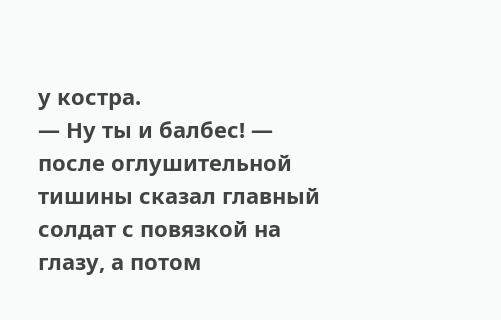у костра.
— Ну ты и балбес! — после оглушительной тишины сказал главный солдат с повязкой на глазу, а потом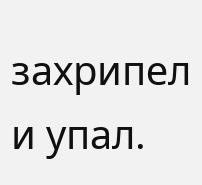захрипел и упал.